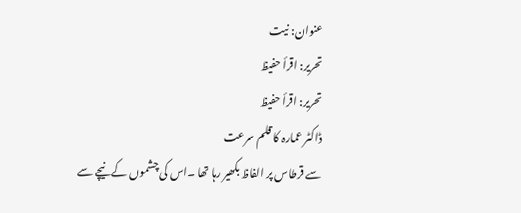عنوان: نیت
تحریر: اقرأ حفیظ
تحریر: اقرأ حفیظ
ڈاکٹر عمارہ کا قلم سرعت
سے قرطاس پر الفاظ بکھیر رہا تھا ۔اس کی چشموں کے نیچے سے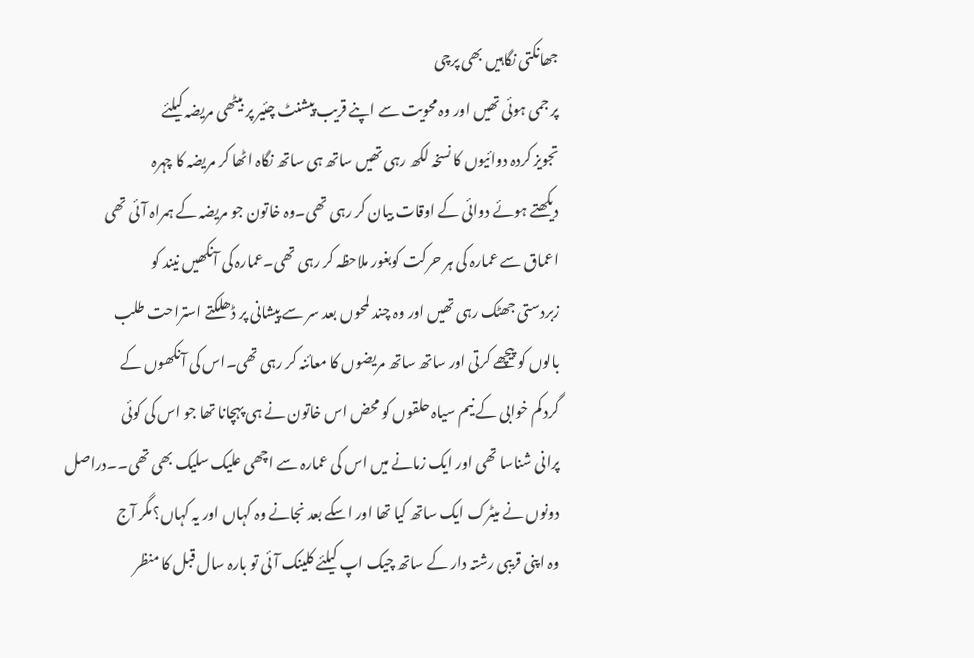جھانکتی نگاہیں بھی پرچی
پر جمی ہوئی تھیں اور وہ محویت سے اپنے قریب پیشنٹ چئیر پر بیٹھی مریضہ کیلئے
تجویز کردہ دوائیوں کا نسخہ لکھ رہی تھیں ساتھ ہی ساتھ نگاہ اٹھا کر مریضہ کا چہرہ
دیکھتے ہوئے دوائی کے اوقات بیان کر رہی تھی۔وہ خاتون جو مریضہ کے ہمراہ آئی تھی
اعماق سے عمارہ کی ہر حرکت کوبغور ملاحظہ کر رہی تھی۔عمارہ کی آنکھیں نیند کو
زبردستی جھٹک رہی تھیں اور وہ چند لمحوں بعد سر سے پیشانی پر ڈھلکتے استراحت طلب
بالوں کو پیچھے کرتی اور ساتھ ساتھ مریضوں کا معائنہ کر رہی تھی۔اس کی آنکھوں کے
گرد کم خوابی کے نیم سیاہ حلقوں کو محض اس خاتون نے ہی پہچانا تھا جو اس کی کوئی
پرانی شناسا تھی اور ایک زمانے میں اس کی عمارہ سے اچھی علیک سلیک بھی تھی۔۔دراصل
دونوں نے میٹرک ایک ساتھ کیا تھا اور اسکے بعد نجانے وہ کہاں اور یہ کہاں؟مگر آج
وہ اپنی قریبی رشتہ دار کے ساتھ چیک اپ کیلئے کلینک آئی تو بارہ سال قبل کا منظر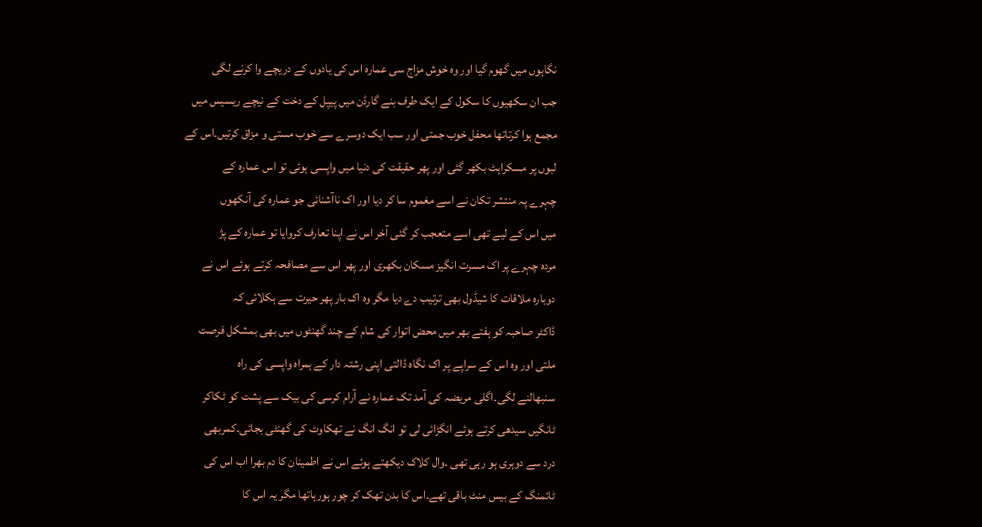نگاہوں میں گھوم گیا اور وہ خوش مزاج سی عمارہ اس کی یادوں کے دریچے وا کرنے لگی
جب ان سکھیوں کا سکول کے ایک طرف بنے گارڈن میں پیپل کے دخت کے نیچے ریسیس میں
مجمع ہوا کرتاتھا محفل خوب جمتی اور سب ایک دوسرے سے خوب مستی و مزاق کرتیں۔اس کے
لبوں پر مسکراہٹ بکھر گئی اور پھر حقیقت کی دنیا میں واپسی ہوئی تو اس عمارہ کے
چہرے پہ منتشر تکان نے اسے مغموم سا کر دیا اور اک ناآشنائی جو عمارہ کی آنکھوں
میں اس کے لیے تھی اسے متعجب کر گئی آخر اس نے اپنا تعارف کروایا تو عمارہ کے پژ
مردہ چہرے پر اک مسرت انگیز مسکان بکھری اور پھر اس سے مصافحہ کرتے ہوئے اس نے
دوبارہ ملاقات کا شیڈول بھی ترتیب دے دیا مگر وہ اک بار پھر حیرت سے ہکلائی کہ
ڈاکٹر صاحبہ کو ہفتے بھر میں محض اتوار کی شام کے چند گھنٹوں میں بھی بمشکل فرصت
ملتی اور وہ اس کے سراپے پر اک نگاہ ڈالتی اپنی رشتہ دار کے ہمراہ واپسی کی راہ
سنبھالنے لگی۔اگلی مریضہ کی آمد تک عمارہ نے آرام کرسی کی بیک سے پشت کو ٹکاکر
ٹانگیں سیدھی کرتے ہوئے انگڑائی لی تو انگ انگ نے تھکاوٹ کی گھنٹی بجائی۔کمربھی
درد سے دوہری ہو رہی تھی ۔وال کلاک دیکھتے ہوئے اس نے اطمینان کا دم بھرا اب اس کی
ٹائمنگ کے بیس منٹ باقی تھے۔اس کا بدن تھک کر چور ہورہاتھا مگر یہ اس کا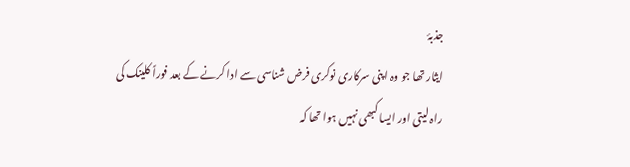جذبۂ
ایثار تھا جو وہ اپنی سرکاری نوکری فرض شناسی سے ادا کرنے کے بعد فوراً کلینک کی
راہ لیتی اور ایسا کبھی نہیں ہوا تھا کہ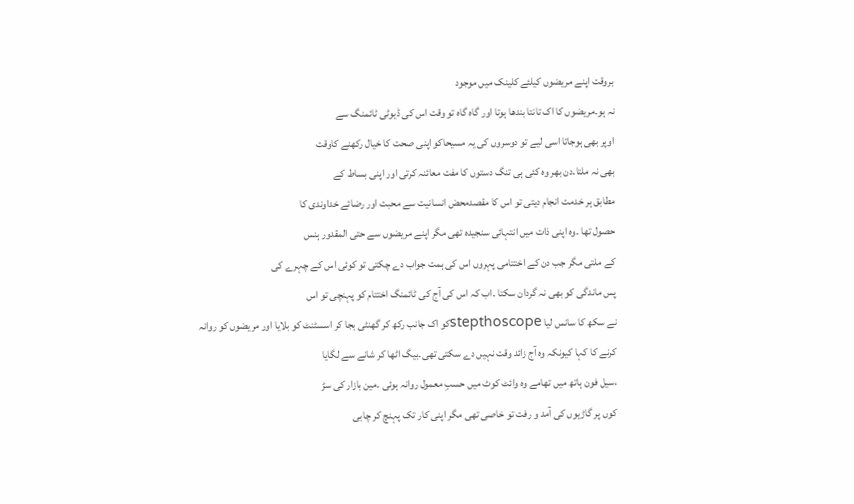بروقت اپنے مریضوں کیلئے کلینک میں موجود
نہ ہو۔مریضوں کا اک تانتا بندھا ہوتا اور گاہ گاہ تو وقت اس کی ڈیوٹی ٹائمنگ سے
اوپر بھی ہوجاتا اسی لیے تو دوسروں کی یہ مسیحاکو اپنی صحت کا خیال رکھنے کاوقت
بھی نہ ملتا۔دن بھر وہ کئی ہی تنگ دستوں کا مفت معائنہ کرتی اور اپنی بساط کے
مطابق ہر خدمت انجام دیتی تو اس کا مقصدمحض انسانیت سے محبت اور رضائے خداوندی کا
حصول تھا ۔وہ اپنی ذات میں انتہائی سنجیدہ تھی مگر اپنے مریضوں سے حتی المقدور ہنس
کے ملتی مگر جب دن کے اختتامی پہروں اس کی ہمت جواب دے چکتی تو کوئی اس کے چہرے کی
پس ماندگی کو بھی نہ گردان سکتا ۔اب کہ اس کی آج کی ٹائمنگ اختتام کو پہنچی تو اس
نے سکھ کا سانس لیا stepthoscopeکو اک جانب رکھ کر گھنٹی بجا کر اسسٹنٹ کو بلایا اور مریضوں کو روانہ
کرنے کا کہا کیونکہ وہ آج زائد وقت نہیں دے سکتی تھی۔بیگ اٹھا کر شانے سے لگایا
،سیل فون ہاتھ میں تھامے وہ وائٹ کوٹ میں حسبِ معمول روانہ ہوئی ۔مین بازار کی سڑ
کوں پر گاڑیوں کی آمد و رفت تو خاصی تھی مگر اپنی کار تک پہنچ کر چابی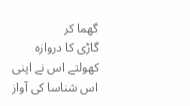گھما کر
گاڑی کا دروازہ کھولتے اس نے اپنی اس شناسا کی آواز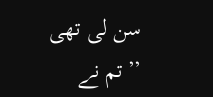سن لی تھی ’’تم نے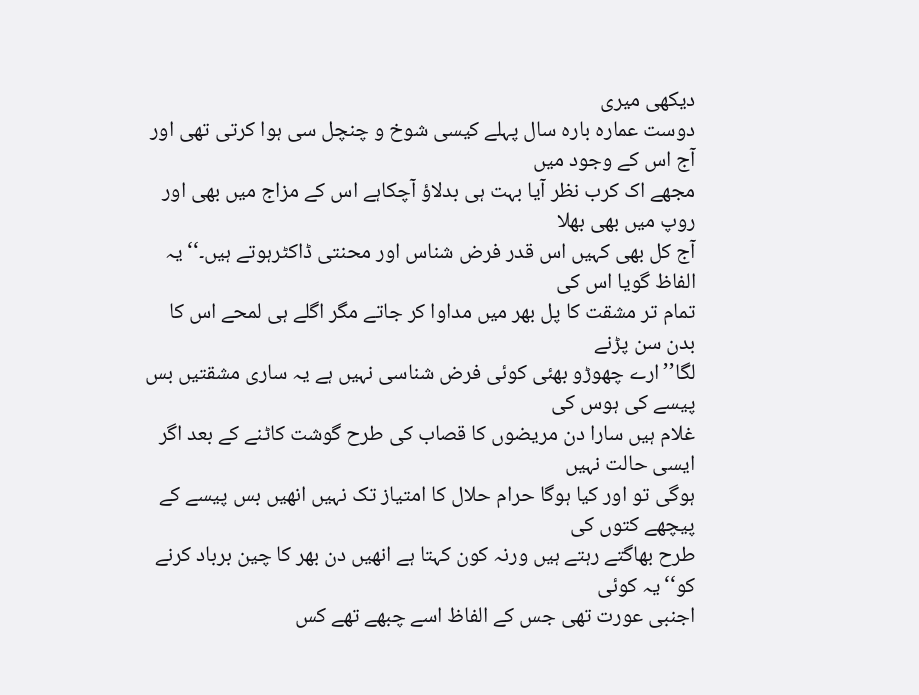دیکھی میری
دوست عمارہ بارہ سال پہلے کیسی شوخ و چنچل سی ہوا کرتی تھی اور آج اس کے وجود میں
مجھے اک کرب نظر آیا بہت ہی بدلاؤ آچکاہے اس کے مزاج میں بھی اور روپ میں بھی بھلا
آج کل بھی کہیں اس قدر فرض شناس اور محنتی ڈاکٹرہوتے ہیں۔‘‘یہ الفاظ گویا اس کی
تمام تر مشقت کا پل بھر میں مداوا کر جاتے مگر اگلے ہی لمحے اس کا بدن سن پڑنے
لگا’’ارے چھوڑو بھئی کوئی فرض شناسی نہیں ہے یہ ساری مشقتیں بس پیسے کی ہوس کی
غلام ہیں سارا دن مریضوں کا قصاب کی طرح گوشت کاٹنے کے بعد اگر ایسی حالت نہیں
ہوگی تو اور کیا ہوگا حرام حلال کا امتیاز تک نہیں انھیں بس پیسے کے پیچھے کتوں کی
طرح بھاگتے رہتے ہیں ورنہ کون کہتا ہے انھیں دن بھر کا چین برباد کرنے کو‘‘یہ کوئی
اجنبی عورت تھی جس کے الفاظ اسے چبھے تھے کس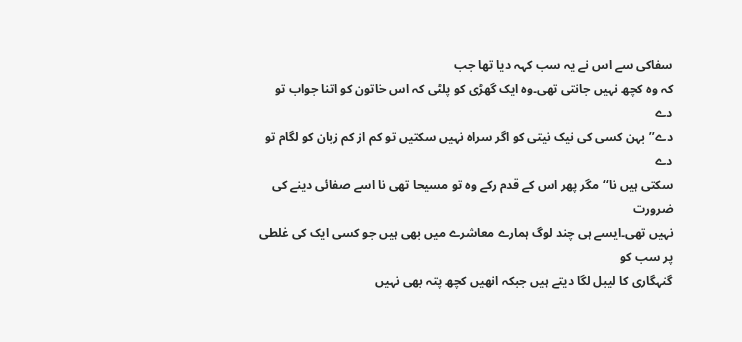سفاکی سے اس نے یہ سب کہہ دیا تھا جب
کہ وہ کچھ نہیں جانتی تھی۔وہ ایک گھڑی کو پلٹی کہ اس خاتون کو اتنا جواب تو دے
دے’’بہن کسی کی نیک نیتی کو اگر سراہ نہیں سکتیں تو کم از کم زبان کو لگام تو دے
سکتی ہیں نا‘‘مگر پھر اس کے قدم رکے وہ تو مسیحا تھی نا اسے صفائی دینے کی ضرورت
نہیں تھی۔ایسے ہی چند لوگ ہمارے معاشرے میں بھی ہیں جو کسی ایک کی غلطی پر سب کو
گنہگاری کا لیبل لگا دیتے ہیں جبکہ انھیں کچھ پتہ بھی نہیں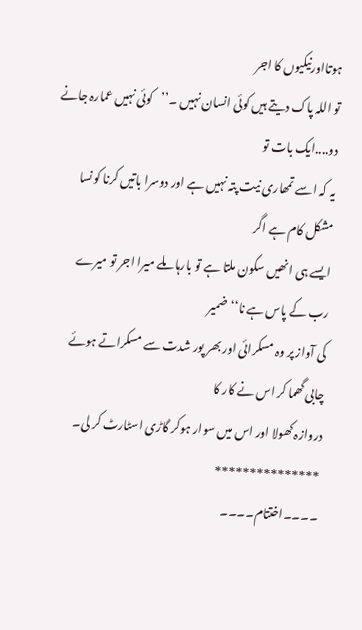ہوتااورنیکیوں کا اجر
تو اللہ پاک دیتے ہیں کوئی انسان نہیں ۔’’کوئی نہیں عمارہ جانے دو....ایک بات تو
یہ کہ اسے تمھاری نیت پتہ نہیں ہے اور دوسرا باتیں کرنا کونسا مشکل کام ہے اگر
ایسے ہی انھیں سکون ملتا ہے تو بارہا ملے میرا اجر تو میرے رب کے پاس ہے نا‘‘ضمیر
کی آواز پر وہ مسکرائی اور بھر پور شدت سے مسکراتے ہوئے چابی گھما کر اس نے کار کا
دروازہ کھولا اور اس میں سوار ہوکر گاڑی اسٹارٹ کر لی۔
***************
۔۔۔۔اختتام۔۔۔۔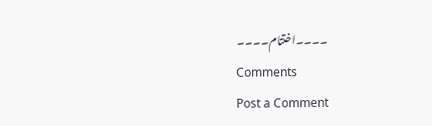۔۔۔۔اختتام۔۔۔۔
Comments
Post a Comment